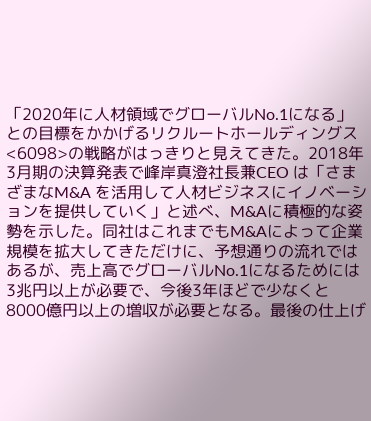「2020年に人材領域でグローバルNo.1になる」との目標をかかげるリクルートホールディングス<6098>の戦略がはっきりと見えてきた。2018年3月期の決算発表で峰岸真澄社長兼CEO は「さまざまなM&A を活用して人材ビジネスにイノベーションを提供していく」と述べ、M&Aに積極的な姿勢を示した。同社はこれまでもM&Aによって企業規模を拡大してきただけに、予想通りの流れではあるが、売上高でグローバルNo.1になるためには3兆円以上が必要で、今後3年ほどで少なくと8000億円以上の増収が必要となる。最後の仕上げ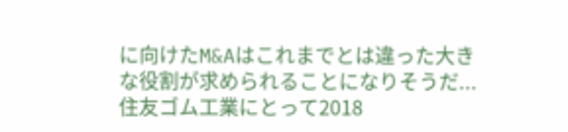に向けたM&Aはこれまでとは違った大きな役割が求められることになりそうだ...
住友ゴム工業にとって2018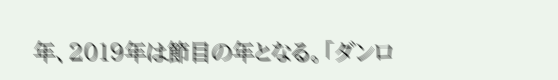年、2019年は節目の年となる。「ダンロ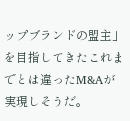ップブランドの盟主」を目指してきたこれまでとは違ったM&Aが実現しそうだ。